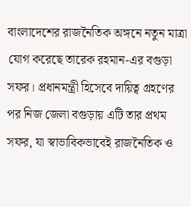বাংলাদেশের রাজনৈতিক অঙ্গনে নতুন মাত্রা যোগ করেছে তারেক রহমান-এর বগুড়া সফর। প্রধানমন্ত্রী হিসেবে দায়িত্ব গ্রহণের পর নিজ জেলা বগুড়ায় এটি তার প্রথম সফর, যা স্বাভাবিকভাবেই রাজনৈতিক ও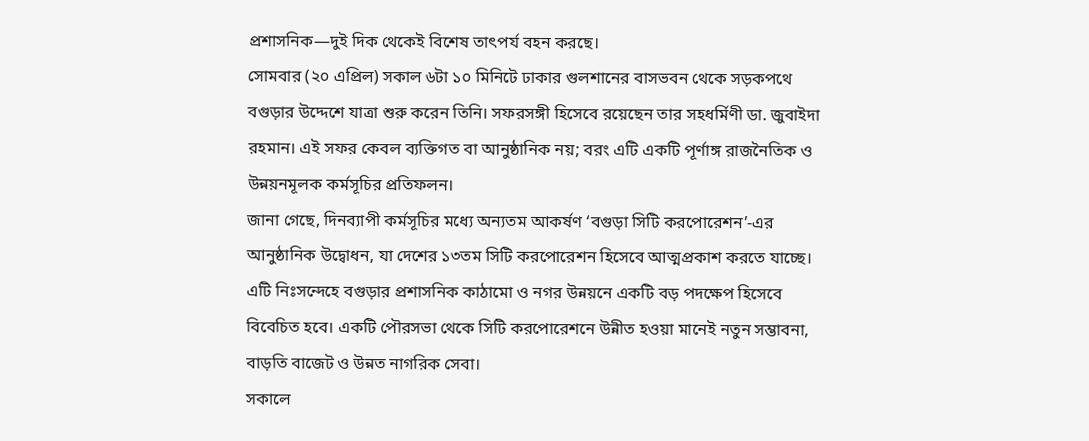প্রশাসনিক—দুই দিক থেকেই বিশেষ তাৎপর্য বহন করছে।
সোমবার (২০ এপ্রিল) সকাল ৬টা ১০ মিনিটে ঢাকার গুলশানের বাসভবন থেকে সড়কপথে বগুড়ার উদ্দেশে যাত্রা শুরু করেন তিনি। সফরসঙ্গী হিসেবে রয়েছেন তার সহধর্মিণী ডা. জুবাইদা রহমান। এই সফর কেবল ব্যক্তিগত বা আনুষ্ঠানিক নয়; বরং এটি একটি পূর্ণাঙ্গ রাজনৈতিক ও উন্নয়নমূলক কর্মসূচির প্রতিফলন।
জানা গেছে, দিনব্যাপী কর্মসূচির মধ্যে অন্যতম আকর্ষণ ‘বগুড়া সিটি করপোরেশন’-এর আনুষ্ঠানিক উদ্বোধন, যা দেশের ১৩তম সিটি করপোরেশন হিসেবে আত্মপ্রকাশ করতে যাচ্ছে। এটি নিঃসন্দেহে বগুড়ার প্রশাসনিক কাঠামো ও নগর উন্নয়নে একটি বড় পদক্ষেপ হিসেবে বিবেচিত হবে। একটি পৌরসভা থেকে সিটি করপোরেশনে উন্নীত হওয়া মানেই নতুন সম্ভাবনা, বাড়তি বাজেট ও উন্নত নাগরিক সেবা।
সকালে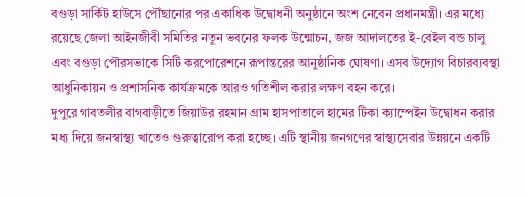বগুড়া সার্কিট হাউসে পৌঁছানোর পর একাধিক উদ্বোধনী অনুষ্ঠানে অংশ নেবেন প্রধানমন্ত্রী। এর মধ্যে রয়েছে জেলা আইনজীবী সমিতির নতুন ভবনের ফলক উন্মোচন, জজ আদালতের ই-বেইল বন্ড চালু এবং বগুড়া পৌরসভাকে সিটি করপোরেশনে রূপান্তরের আনুষ্ঠানিক ঘোষণা। এসব উদ্যোগ বিচারব্যবস্থা আধুনিকায়ন ও প্রশাসনিক কার্যক্রমকে আরও গতিশীল করার লক্ষণ বহন করে।
দুপুরে গাবতলীর বাগবাড়ীতে জিয়াউর রহমান গ্রাম হাসপাতালে হামের টিকা ক্যাম্পেইন উদ্বোধন করার মধ্য দিয়ে জনস্বাস্থ্য খাতেও গুরুত্বারোপ করা হচ্ছে। এটি স্থানীয় জনগণের স্বাস্থ্যসেবার উন্নয়নে একটি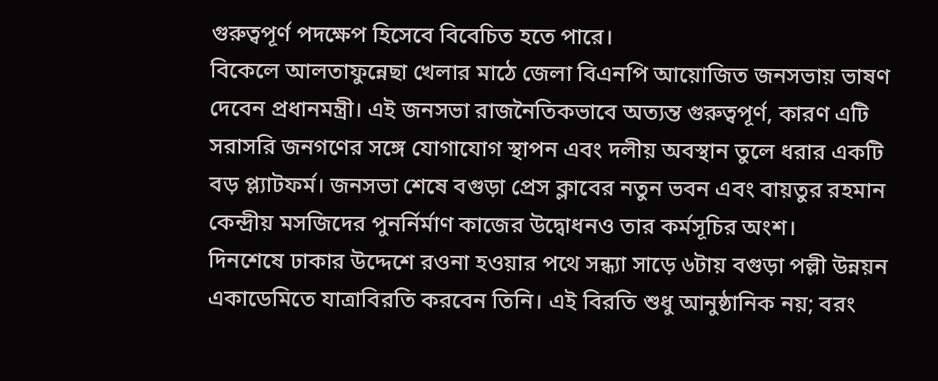গুরুত্বপূর্ণ পদক্ষেপ হিসেবে বিবেচিত হতে পারে।
বিকেলে আলতাফুন্নেছা খেলার মাঠে জেলা বিএনপি আয়োজিত জনসভায় ভাষণ দেবেন প্রধানমন্ত্রী। এই জনসভা রাজনৈতিকভাবে অত্যন্ত গুরুত্বপূর্ণ, কারণ এটি সরাসরি জনগণের সঙ্গে যোগাযোগ স্থাপন এবং দলীয় অবস্থান তুলে ধরার একটি বড় প্ল্যাটফর্ম। জনসভা শেষে বগুড়া প্রেস ক্লাবের নতুন ভবন এবং বায়তুর রহমান কেন্দ্রীয় মসজিদের পুনর্নির্মাণ কাজের উদ্বোধনও তার কর্মসূচির অংশ।
দিনশেষে ঢাকার উদ্দেশে রওনা হওয়ার পথে সন্ধ্যা সাড়ে ৬টায় বগুড়া পল্লী উন্নয়ন একাডেমিতে যাত্রাবিরতি করবেন তিনি। এই বিরতি শুধু আনুষ্ঠানিক নয়; বরং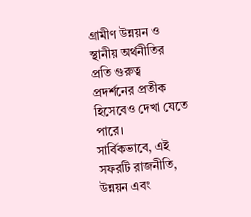গ্রামীণ উন্নয়ন ও স্থানীয় অর্থনীতির প্রতি গুরুত্ব প্রদর্শনের প্রতীক হিসেবেও দেখা যেতে পারে।
সার্বিকভাবে, এই সফরটি রাজনীতি, উন্নয়ন এবং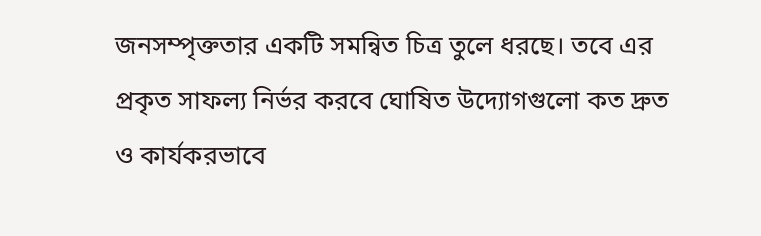জনসম্পৃক্ততার একটি সমন্বিত চিত্র তুলে ধরছে। তবে এর প্রকৃত সাফল্য নির্ভর করবে ঘোষিত উদ্যোগগুলো কত দ্রুত ও কার্যকরভাবে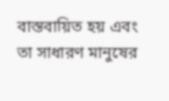বাস্তবায়িত হয় এবং তা সাধারণ মানুষের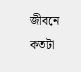জীবনে কতটা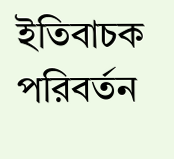ইতিবাচক পরিবর্তন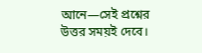আনে—সেই প্রশ্নের উত্তর সময়ই দেবে।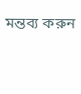মন্তব্য করুন